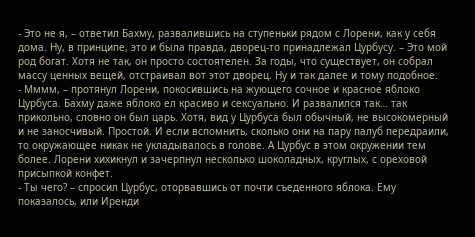- Это не я, – ответил Бахму, развалившись на ступеньки рядом с Лорени, как у себя дома. Ну, в принципе, это и была правда, дворец-то принадлежал Цурбусу. – Это мой род богат. Хотя не так, он просто состоятелен. За годы, что существует, он собрал массу ценных вещей, отстраивал вот этот дворец. Ну и так далее и тому подобное.
- Мммм, – протянул Лорени, покосившись на жующего сочное и красное яблоко Цурбуса. Бахму даже яблоко ел красиво и сексуально. И развалился так… так прикольно, словно он был царь. Хотя, вид у Цурбуса был обычный, не высокомерный и не заносчивый. Простой. И если вспомнить, сколько они на пару палуб передраили, то окружающее никак не укладывалось в голове. А Цурбус в этом окружении тем более. Лорени хихикнул и зачерпнул несколько шоколадных, круглых, с ореховой присыпкой конфет.
- Ты чего? – спросил Цурбус, оторвавшись от почти съеденного яблока. Ему показалось, или Иренди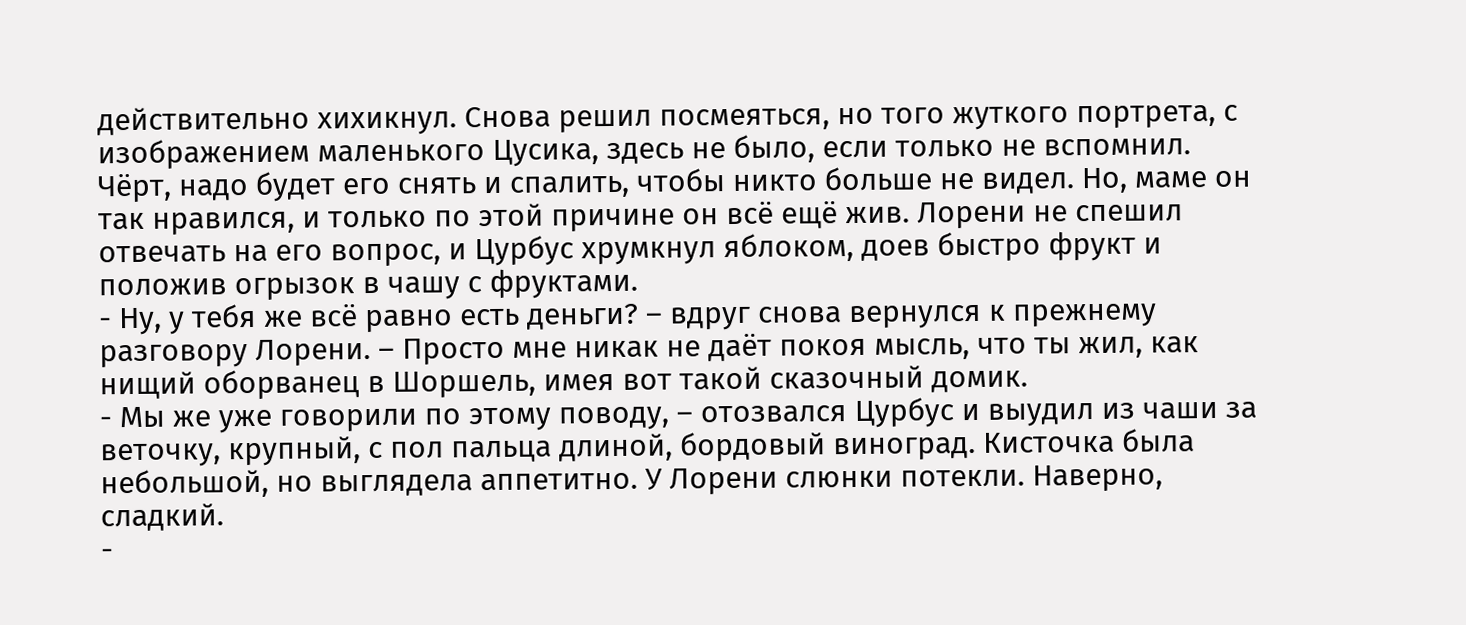действительно хихикнул. Снова решил посмеяться, но того жуткого портрета, с изображением маленького Цусика, здесь не было, если только не вспомнил. Чёрт, надо будет его снять и спалить, чтобы никто больше не видел. Но, маме он так нравился, и только по этой причине он всё ещё жив. Лорени не спешил отвечать на его вопрос, и Цурбус хрумкнул яблоком, доев быстро фрукт и положив огрызок в чашу с фруктами.
- Ну, у тебя же всё равно есть деньги? – вдруг снова вернулся к прежнему разговору Лорени. – Просто мне никак не даёт покоя мысль, что ты жил, как нищий оборванец в Шоршель, имея вот такой сказочный домик.
- Мы же уже говорили по этому поводу, – отозвался Цурбус и выудил из чаши за веточку, крупный, с пол пальца длиной, бордовый виноград. Кисточка была небольшой, но выглядела аппетитно. У Лорени слюнки потекли. Наверно, сладкий.
-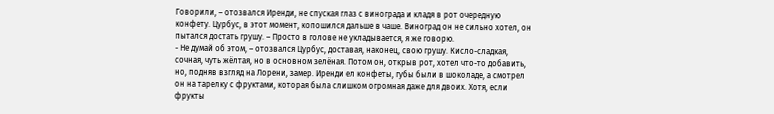Говорили, – отозвался Иренди, не спуская глаз с винограда и кладя в рот очередную конфету. Цурбус, в этот момент, копошился дальше в чаше. Виноград он не сильно хотел, он пытался достать грушу. – Просто в голове не укладывается, я же говорю.
- Не думай об этом, – отозвался Цурбус, доставая, наконец, свою грушу. Кисло-сладкая, сочная, чуть жёлтая, но в основном зелёная. Потом он, открыв рот, хотел что-то добавить, но, подняв взгляд на Лорени, замер. Иренди ел конфеты, губы были в шоколаде, а смотрел он на тарелку с фруктами, которая была слишком огромная даже для двоих. Хотя, если фрукты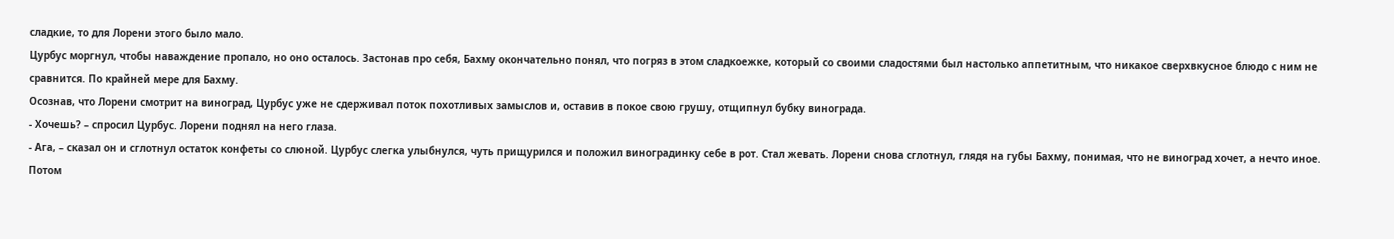сладкие, то для Лорени этого было мало.
Цурбус моргнул, чтобы наваждение пропало, но оно осталось. Застонав про себя, Бахму окончательно понял, что погряз в этом сладкоежке, который со своими сладостями был настолько аппетитным, что никакое сверхвкусное блюдо с ним не сравнится. По крайней мере для Бахму.
Осознав, что Лорени смотрит на виноград, Цурбус уже не сдерживал поток похотливых замыслов и, оставив в покое свою грушу, отщипнул бубку винограда.
- Хочешь? – спросил Цурбус. Лорени поднял на него глаза.
- Ага, – сказал он и сглотнул остаток конфеты со слюной. Цурбус слегка улыбнулся, чуть прищурился и положил виноградинку себе в рот. Стал жевать. Лорени снова сглотнул, глядя на губы Бахму, понимая, что не виноград хочет, а нечто иное. Потом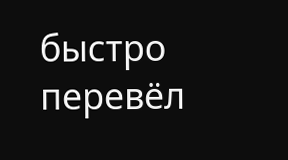быстро перевёл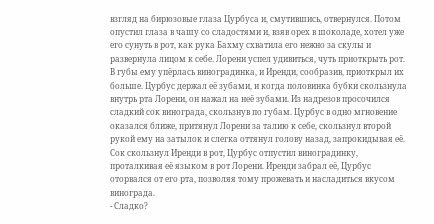взгляд на бирюзовые глаза Цурбуса и, смутившись, отвернулся. Потом опустил глаза в чашу со сладостями и, взяв орех в шоколаде, хотел уже его сунуть в рот, как рука Бахму схватила его нежно за скулы и развернула лицом к себе. Лорени успел удивиться, чуть приоткрыть рот.
В губы ему упёрлась виноградинка, и Иренди, сообразив, приоткрыл их больше. Цурбус держал её зубами, и когда половинка бубки скользнула внутрь рта Лорени, он нажал на неё зубами. Из надрезов просочился сладкий сок винограда, скользнув по губам. Цурбус в одно мгновение оказался ближе, притянул Лорени за талию к себе, скользнул второй рукой ему на затылок и слегка оттянул голову назад, запрокидывая её. Сок скользнул Иренди в рот, Цурбус отпустил виноградинку, проталкивая её языком в рот Лорени. Иренди забрал её, Цурбус оторвался от его рта, позволяя тому прожевать и насладиться вкусом винограда.
- Сладко?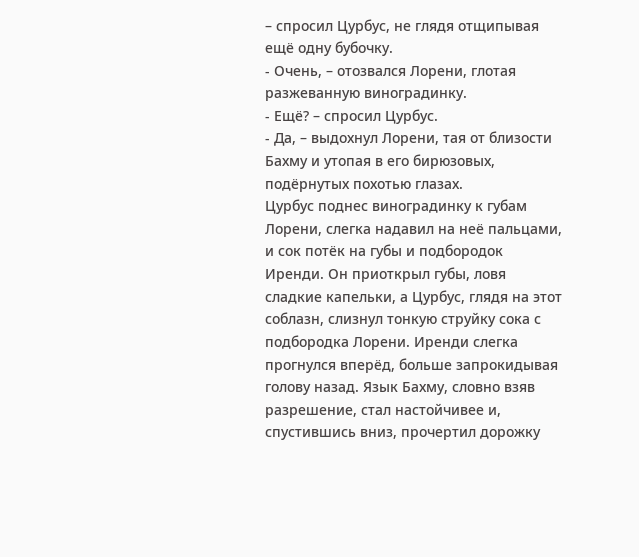– спросил Цурбус, не глядя отщипывая ещё одну бубочку.
- Очень, – отозвался Лорени, глотая разжеванную виноградинку.
- Ещё? – спросил Цурбус.
- Да, – выдохнул Лорени, тая от близости Бахму и утопая в его бирюзовых, подёрнутых похотью глазах.
Цурбус поднес виноградинку к губам Лорени, слегка надавил на неё пальцами, и сок потёк на губы и подбородок Иренди. Он приоткрыл губы, ловя сладкие капельки, а Цурбус, глядя на этот соблазн, слизнул тонкую струйку сока с подбородка Лорени. Иренди слегка прогнулся вперёд, больше запрокидывая голову назад. Язык Бахму, словно взяв разрешение, стал настойчивее и, спустившись вниз, прочертил дорожку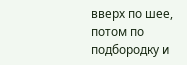вверх по шее, потом по подбородку и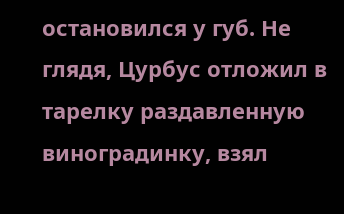остановился у губ. Не глядя, Цурбус отложил в тарелку раздавленную виноградинку, взял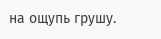на ощупь грушу.